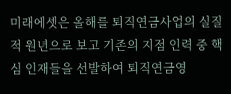미래에셋은 올해를 퇴직연금사업의 실질적 원년으로 보고 기존의 지점 인력 중 핵심 인재들을 선발하여 퇴직연금영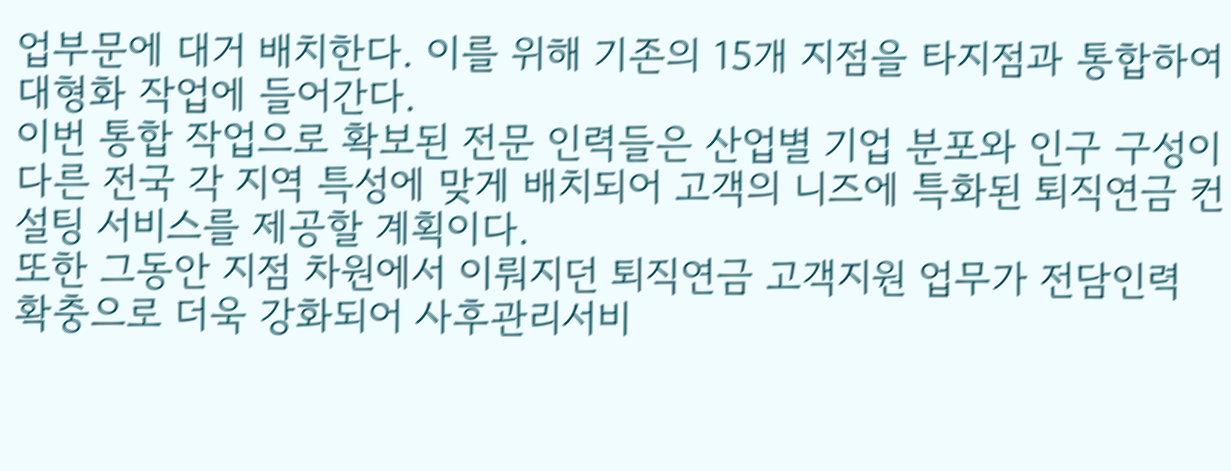업부문에 대거 배치한다. 이를 위해 기존의 15개 지점을 타지점과 통합하여 대형화 작업에 들어간다.
이번 통합 작업으로 확보된 전문 인력들은 산업별 기업 분포와 인구 구성이 다른 전국 각 지역 특성에 맞게 배치되어 고객의 니즈에 특화된 퇴직연금 컨설팅 서비스를 제공할 계획이다.
또한 그동안 지점 차원에서 이뤄지던 퇴직연금 고객지원 업무가 전담인력 확충으로 더욱 강화되어 사후관리서비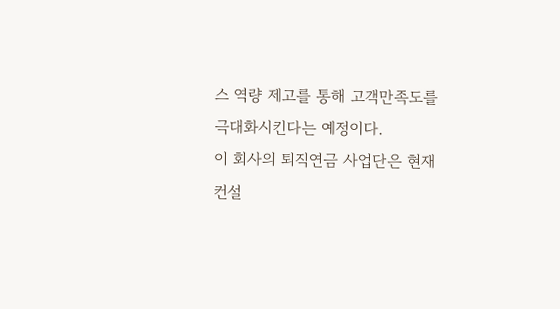스 역량 제고를 통해 고객만족도를 극대화시킨다는 예정이다.
이 회사의 퇴직연금 사업단은 현재 컨설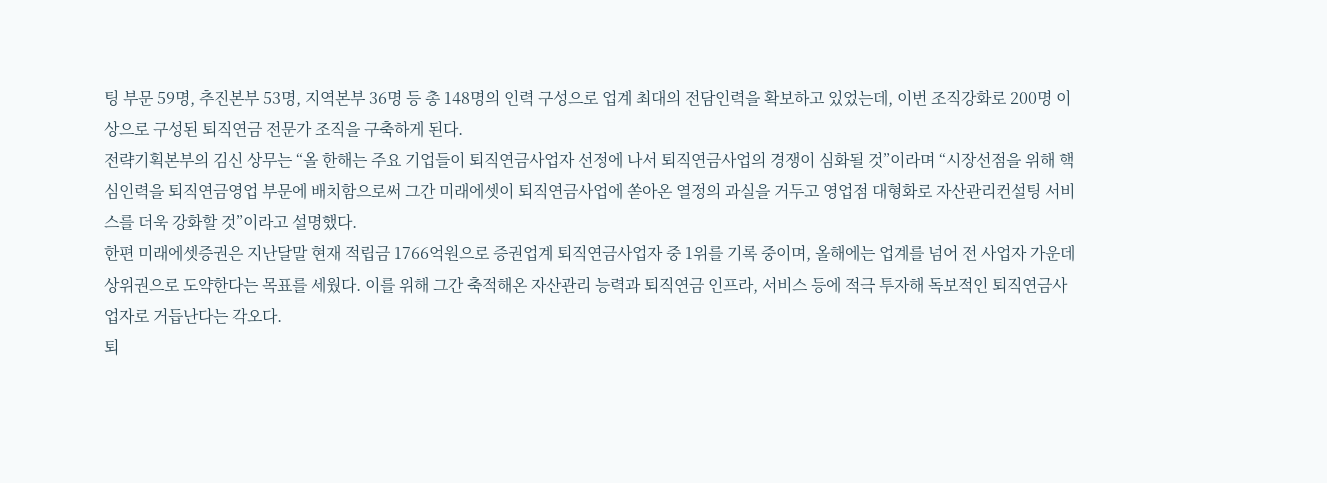팅 부문 59명, 추진본부 53명, 지역본부 36명 등 총 148명의 인력 구성으로 업계 최대의 전담인력을 확보하고 있었는데, 이번 조직강화로 200명 이상으로 구성된 퇴직연금 전문가 조직을 구축하게 된다.
전략기획본부의 김신 상무는 “올 한해는 주요 기업들이 퇴직연금사업자 선정에 나서 퇴직연금사업의 경쟁이 심화될 것”이라며 “시장선점을 위해 핵심인력을 퇴직연금영업 부문에 배치함으로써 그간 미래에셋이 퇴직연금사업에 쏟아온 열정의 과실을 거두고 영업점 대형화로 자산관리컨설팅 서비스를 더욱 강화할 것”이라고 설명했다.
한편 미래에셋증권은 지난달말 현재 적립금 1766억원으로 증권업계 퇴직연금사업자 중 1위를 기록 중이며, 올해에는 업계를 넘어 전 사업자 가운데 상위권으로 도약한다는 목표를 세웠다. 이를 위해 그간 축적해온 자산관리 능력과 퇴직연금 인프라, 서비스 등에 적극 투자해 독보적인 퇴직연금사업자로 거듭난다는 각오다.
퇴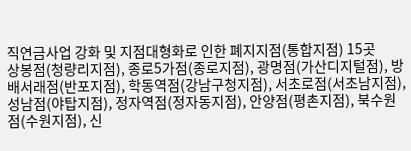직연금사업 강화 및 지점대형화로 인한 폐지지점(통합지점) 15곳
상봉점(청량리지점), 종로5가점(종로지점), 광명점(가산디지털점), 방배서래점(반포지점), 학동역점(강남구청지점), 서초로점(서초남지점), 성남점(야탑지점), 정자역점(정자동지점), 안양점(평촌지점), 북수원점(수원지점), 신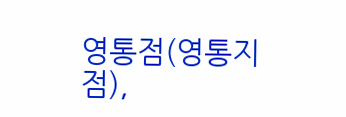영통점(영통지점),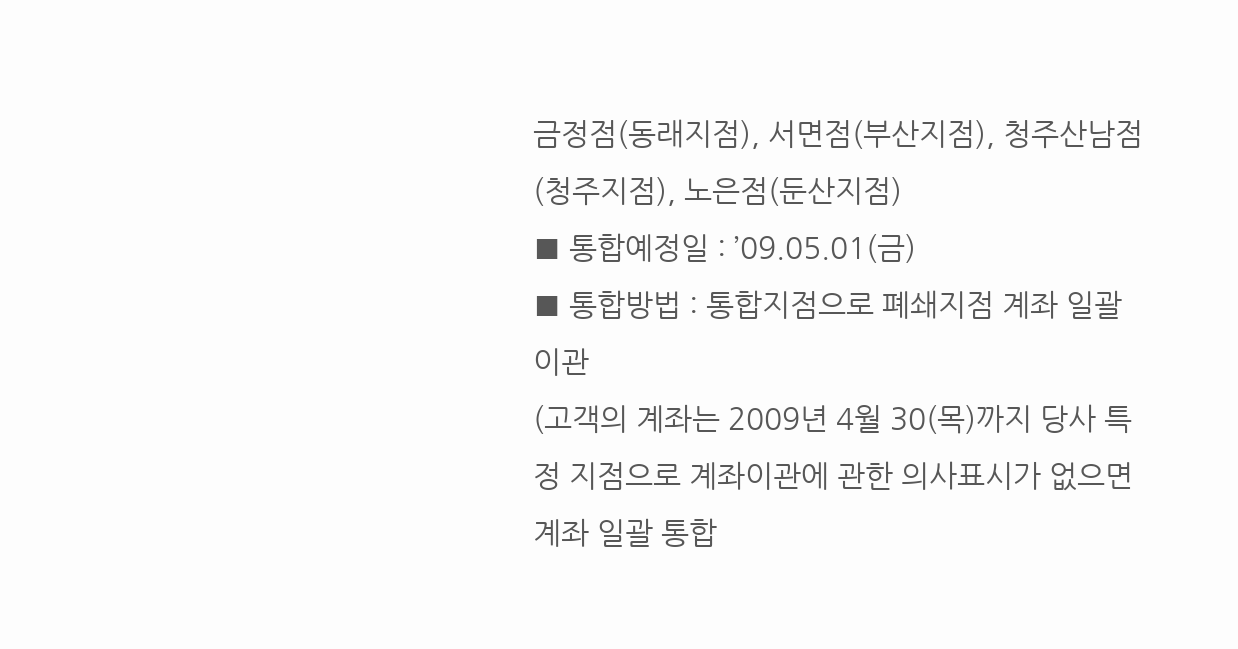금정점(동래지점), 서면점(부산지점), 청주산남점(청주지점), 노은점(둔산지점)
■ 통합예정일 : ’09.05.01(금)
■ 통합방법 : 통합지점으로 폐쇄지점 계좌 일괄 이관
(고객의 계좌는 2009년 4월 30(목)까지 당사 특정 지점으로 계좌이관에 관한 의사표시가 없으면 계좌 일괄 통합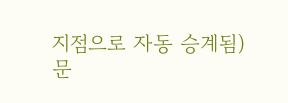지점으로 자동 승계됨)
문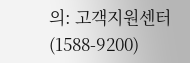의: 고객지원센터(1588-9200)